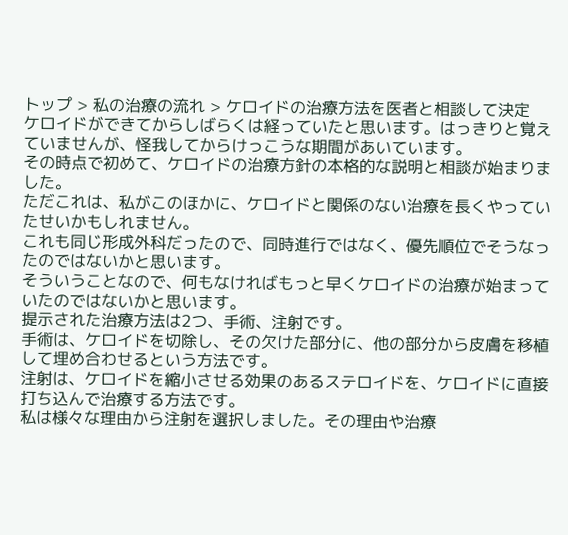トップ > 私の治療の流れ > ケロイドの治療方法を医者と相談して決定
ケロイドができてからしばらくは経っていたと思います。はっきりと覚えていませんが、怪我してからけっこうな期間があいています。
その時点で初めて、ケロイドの治療方針の本格的な説明と相談が始まりました。
ただこれは、私がこのほかに、ケロイドと関係のない治療を長くやっていたせいかもしれません。
これも同じ形成外科だったので、同時進行ではなく、優先順位でそうなったのではないかと思います。
そういうことなので、何もなければもっと早くケロイドの治療が始まっていたのではないかと思います。
提示された治療方法は2つ、手術、注射です。
手術は、ケロイドを切除し、その欠けた部分に、他の部分から皮膚を移植して埋め合わせるという方法です。
注射は、ケロイドを縮小させる効果のあるステロイドを、ケロイドに直接打ち込んで治療する方法です。
私は様々な理由から注射を選択しました。その理由や治療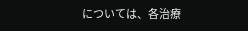については、各治療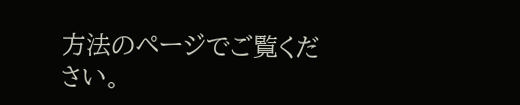方法のページでご覧ください。